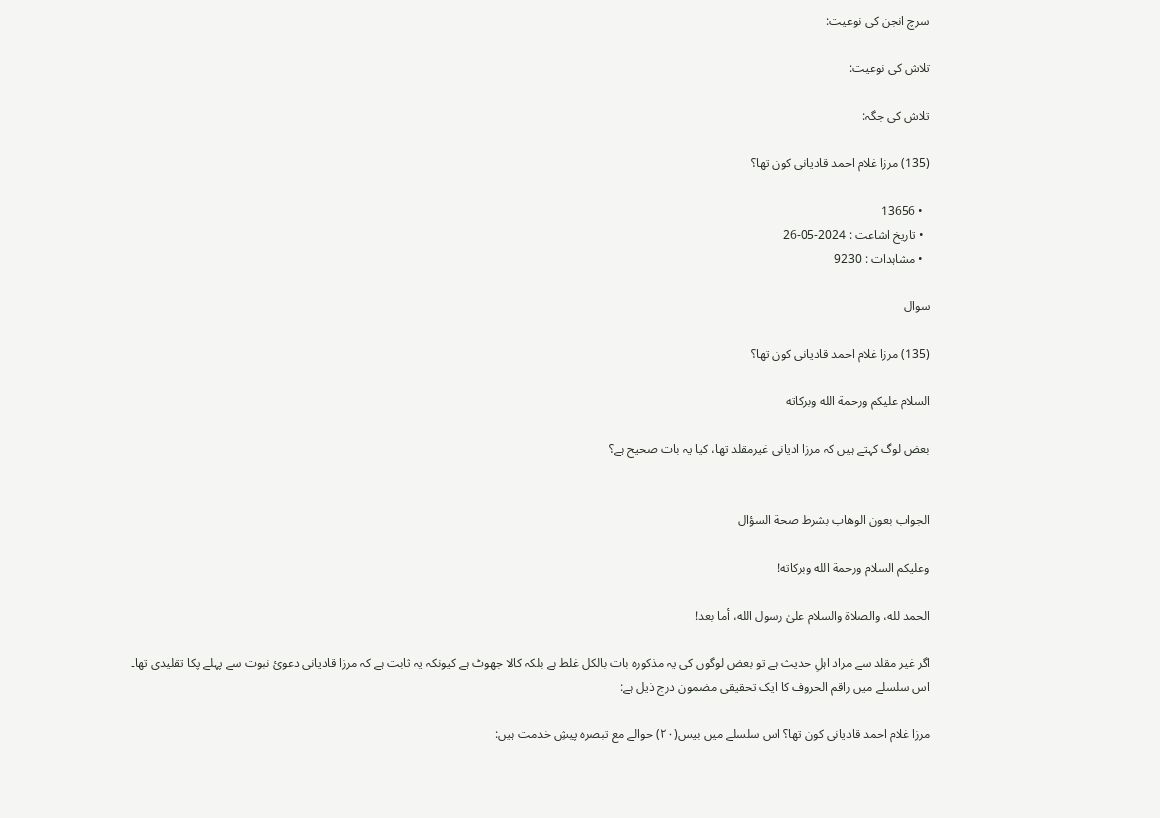سرچ انجن کی نوعیت:

تلاش کی نوعیت:

تلاش کی جگہ:

(135) مرزا غلام احمد قادیانی کون تھا؟

  • 13656
  • تاریخ اشاعت : 2024-05-26
  • مشاہدات : 9230

سوال

(135) مرزا غلام احمد قادیانی کون تھا؟

السلام عليكم ورحمة الله وبركاته

بعض لوگ کہتے ہیں کہ مرزا ادیانی غیرمقلد تھا، کیا یہ بات صحیح ہے؟


الجواب بعون الوهاب بشرط صحة السؤال

وعلیکم السلام ورحمة الله وبرکاته!

الحمد لله، والصلاة والسلام علىٰ رسول الله، أما بعد!

اگر غیر مقلد سے مراد اہلِ حدیث ہے تو بعض لوگوں کی یہ مذکورہ بات بالکل غلط ہے بلکہ کالا جھوٹ ہے کیونکہ یہ ثابت ہے کہ مرزا قادیانی دعویٔ نبوت سے پہلے پکا تقلیدی تھا۔ اس سلسلے میں راقم الحروف کا ایک تحقیقی مضمون درج ذیل ہے:

مرزا غلام احمد قادیانی کون تھا؟ اس سلسلے میں بیس(۲۰) حوالے مع تبصرہ پیشِ خدمت ہیں: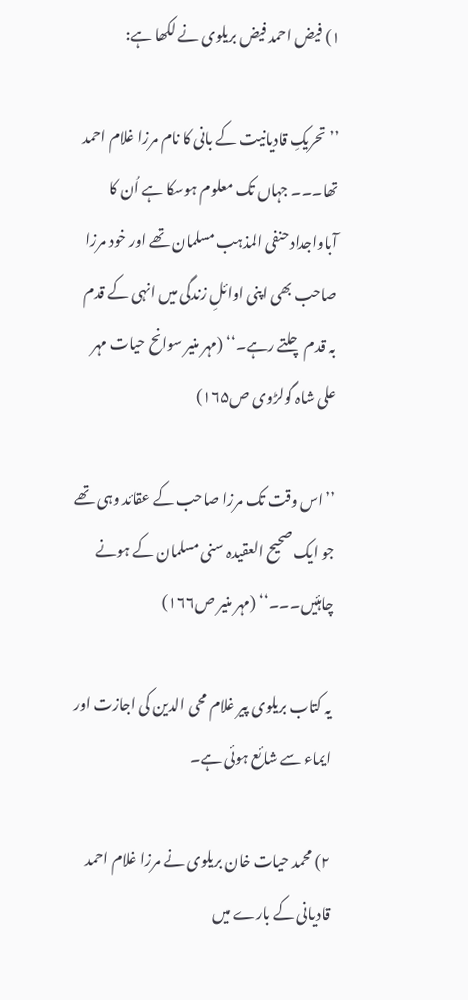۱) فیض احمد فیض بریلوی نے لکھا ہے:

’’تحریکِ قادیانیت کے بانی کا نام مرزا غلام احمد تھا۔۔۔ جہاں تک معلوم ہوسکا ہے اُن کا آباواجداد حنفی المذہب مسلمان تھے اور خود مرزا صاحب بھی اپنی اوائلِ زندگی میں انہی کے قدم بہ قدم چلتے رہے۔‘‘ (مہر منیر سوانح حیات مہر علی شاہ گولڑوی ص۱۶۵)

’’اس وقت تک مرزا صاحب کے عقائد وہی تھے جو ایک صحیح العقیدہ سنی مسلمان کے ہونے چاہئیں۔۔۔‘‘ (مہر منیر ص۱۶۶)

یہ کتاب بریلوی پیر غلام محی الدین کی اجازت اور ایماء سے شائع ہوئی ہے۔

۲) محمد حیات خان بریلوی نے مرزا غلام احمد قادیانی کے بارے میں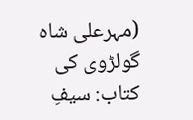(مہرعلی شاہ گولڑوی کی کتاب: سیفِ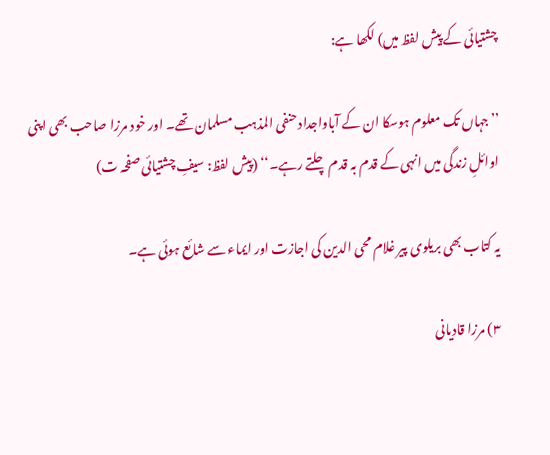چشتیائی کے پیش لفظ میں) لکھا ہے:

’’جہاں تک معلوم ہوسکا ان کے آباواجداد حنفی المذہب مسلمان تھے۔ اور خود مرزا صاحب بھی اپنی اوائلِ زندگی میں انہی کے قدم بہ قدم چلتے رہے۔‘‘ (پیش لفظ: سیفِ چشتیائی صفحہ ت)

یہ کتاب بھی بریلوی پیر غلام محی الدین کی اجازت اور ایماء سے شائع ہوئی ہے۔

۳) مرزا قادیانی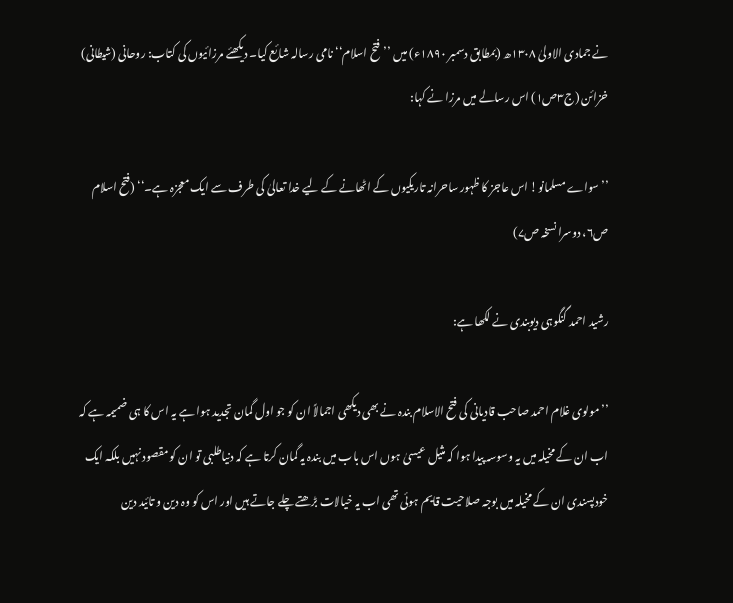نے جمادی الاولیٰ ۱۳۰۸ھ (بمطابق دسمبر ۱۸۹۰ء) میں ’’فتح اسلام‘‘ نامی رسالہ شائع کیا۔ دیکھئے مرزائیوں کی کتاب: روحانی (شیطانی) خزائن (ج۳ص۱) اس رسالے میں مرزا نے کہا:

’’سواے مسلمانو! اس عاجز کا ظہور ساحرانہ تاریکیوں کے اٹھانے کے لیے خدا تعالیٰ کی طرف سے ایک معجزہ ہے۔‘‘ (فتح اسلام ص۶، دوسرا نسخہ ص۷)

رشید احمد گنگوہی دیوبندی نے لکھا ہے:

’’مولوی غلام احمد صاحب قادیانی کی فتح الاسلام بندہ نے بھی دیکھی اجمالاً ان کو جو اول گمان تجدید ہوا ہے یہ اس کا ہی ضمیمہ ہے کہ اب ان کے مخیلہ میں یہ وسوسہ پیدا ہوا کہ مثیل عیسیٰ ہوں اس باب میں بندہ یہ گمان کرتا ہے کہ دنیاطلبی تو ان کو مقصود نہیں بلکہ ایک خودپسندی ان کے مخیلہ میں بوجہ صلاحیت قایم ہوئی تھی اب یہ خیالات بڑھتے چلے جاتے ہیں اور اس کو وہ دین و تائید دین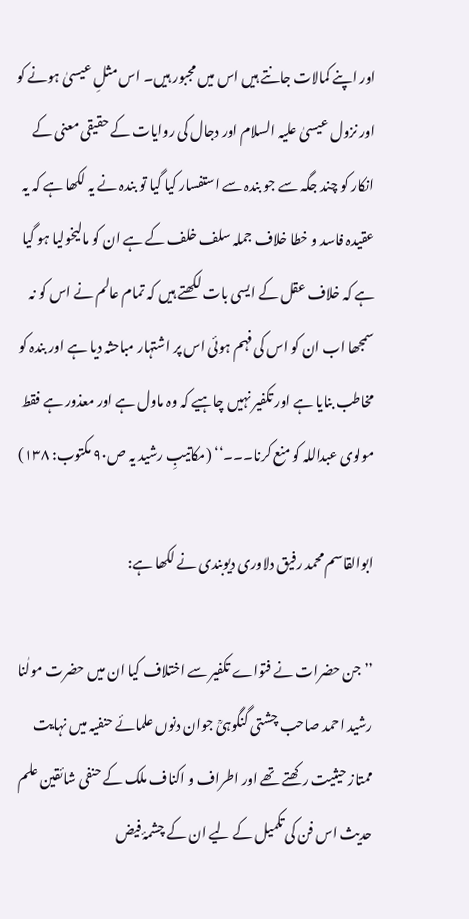اور اپنے کمالات جانتے ہیں اس میں مجبور ہیں۔ اس مثلِ عیسیٰ ہونے کو اور نزول عیسیٰ علیہ السلام اور دجال کی روایات کے حقیقی معنی کے انکار کو چند جگہ سے جو بندہ سے استفسار کیا گیا تو بندہ نے یہ لکھا ہے کہ یہ عقیدہ فاسد و خطا خلاف جملہ سلف خلف کے ہے ان کو مالیخولیا ہو گیا ہے کہ خلاف عقل کے ایسی بات لکھتے ہیں کہ تمام عالم نے اس کو نہ سمجھا اب ان کو اس کی فہم ہوئی اس پر اشتہار مباحثہ دیا ہے اور بندہ کو مخاطب بنایا ہے اور تکفیر نہیں چاہیے کہ وہ ماول ہے اور معذور ہے فقط مولوی عبداللہ کو منع کرنا۔۔۔‘‘ (مکاتیبِ رشید یہ ص۹۰ مکتوب: ۱۳۸)

ابوالقاسم محمد رفیق دلاوری دیوبندی نے لکھا ہے:

’’جن حضرات نے فتواے تکفیر سے اختلاف کیا ان میں حضرت مولٰنا رشید احمد صاحب چشتی گنگوہیؒ جوان دنوں علمائے حنفیہ میں نہایت ممتاز حیثیت رکھتے تھے اور اطراف و اکناف ملک کے حنفی شائقین علم حدیث اس فن کی تکمیل کے لیے ان کے چشمۂ فیض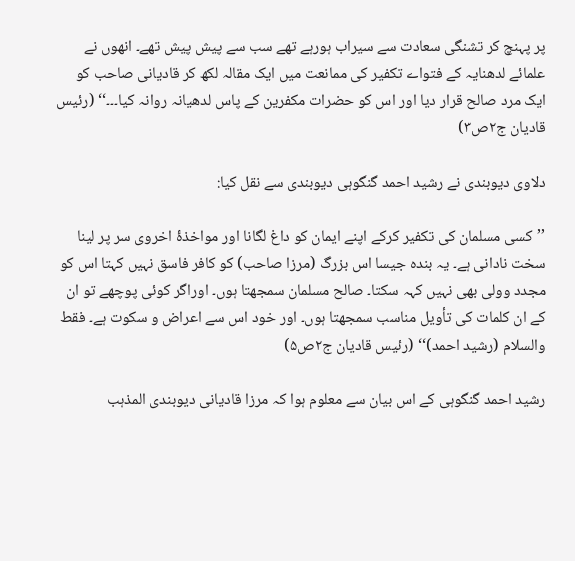پر پہنچ کر تشنگی سعادت سے سیراب ہورہے تھے سب سے پیش پیش تھے۔ انھوں نے علمائے لدھنایہ کے فتواے تکفیر کی ممانعت میں ایک مقالہ لکھ کر قادیانی صاحب کو ایک مرد صالح قرار دیا اور اس کو حضرات مکفرین کے پاس لدھیانہ روانہ کیا۔۔۔‘‘ (رئیس قادیان ج۲ص۳)

دلاوی دیوبندی نے رشید احمد گنگوہی دیوبندی سے نقل کیا:

’’کسی مسلمان کی تکفیر کرکے اپنے ایمان کو داغ لگانا اور مواخذۂ اخروی سر پر لینا سخت نادانی ہے۔ یہ بندہ جیسا اس بزرگ (مرزا صاحب) کو کافر فاسق نہیں کہتا اس کو مجدد وولی بھی نہیں کہہ سکتا۔ صالح مسلمان سمجھتا ہوں۔ اوراگر کوئی پوچھے تو ان کے ان کلمات کی تأویل مناسب سمجھتا ہوں۔ اور خود اس سے اعراض و سکوت ہے۔ فقط والسلام (رشید احمد)‘‘ (رئیس قادیان ج۲ص۵)

رشید احمد گنگوہی کے اس بیان سے معلوم ہوا کہ مرزا قادیانی دیوبندی المذہب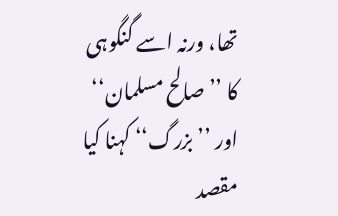تھا، ورنہ اسے گنگوہی کا ’’صالح مسلمان‘‘ اور ’’بزرگ‘‘ کہنا کیا مقصد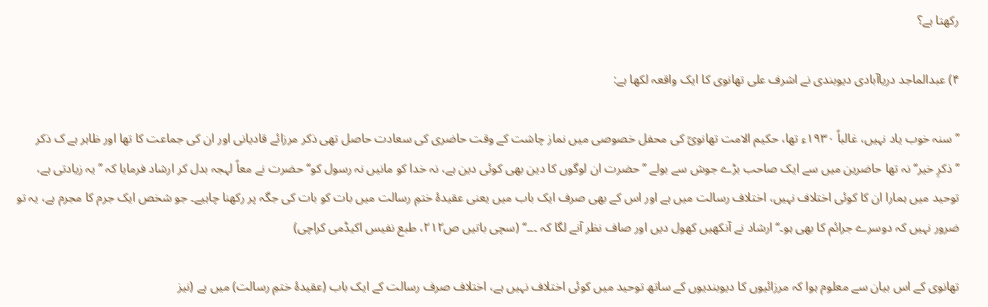رکھتا ہے؟

۴) عبدالماجد دریاآبادی دیوبندی نے اشرف علی تھانوی کا ایک واقعہ لکھا ہے:

’’سنہ خوب یاد نہیں، غالباً ۱۹۳۰ء تھا، حکیم الامت تھانویؒ کی محفل خصوصی میں نماز چاشت کے وقت حاضری کی سعادت حاصل تھی ذکر مرزائے قادیانی اور ان کی جماعت کا تھا اور ظاہر ہے ک ذکر ’’ذکرِ خیر‘‘ نہ تھا حاضرین میں سے ایک صاحب بڑے جوش سے بولے ’’حضرت ان لوگوں کا دین بھی کوئی دین ہے، نہ خدا کو مانیں نہ رسول کو‘‘ حضرت نے معاً لہجہ بدل کر ارشاد فرمایا کہ ’’یہ زیادتی ہے، توحید میں ہمارا ان کا کوئی اختلاف نہیں، اختلاف رسالت میں ہے اور اس کے بھی صرف ایک باب میں یعنی عقیدۂ ختمِ رسالت میں بات کو بات کی جگہ پر رکھنا چاہیے۔ جو شخص ایک جرم کا مجرم ہے، یہ تو ضرور نہیں کہ دوسرے جرائم کا بھی ہو۔‘‘ ارشاد نے آنکھیں کھول دیں اور صاف نظر آنے لگا کہ ۔۔۔‘‘ (سچی باتیں ص۲۱۲، طبع نفیس اکیڈمی کراچی)

تھانوی کے اس بیان سے معلوم ہوا کہ مرزائیوں کا دیوبندیوں کے ساتھ توحید میں کوئی اختلاف نہیں ہے، اختلاف صرف رسالت کے ایک باب (عقیدۂ ختمِ رسالت) میں ہے (نیز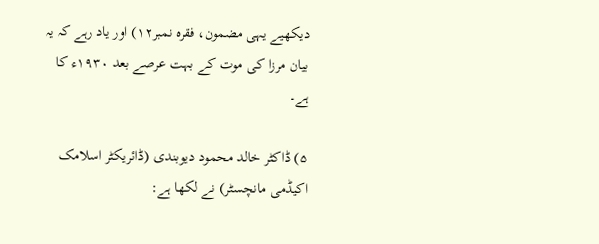دیکھیے یہی مضمون، فقرہ نمبر۱۲) اور یاد رہے کہ یہ بیان مرزا کی موت کے بہت عرصے بعد ۱۹۳۰ء کا ہے۔

۵) ڈاکٹر خالد محمود دیوبندی (ڈائریکٹر اسلامک اکیڈمی مانچسٹر) نے لکھا ہے: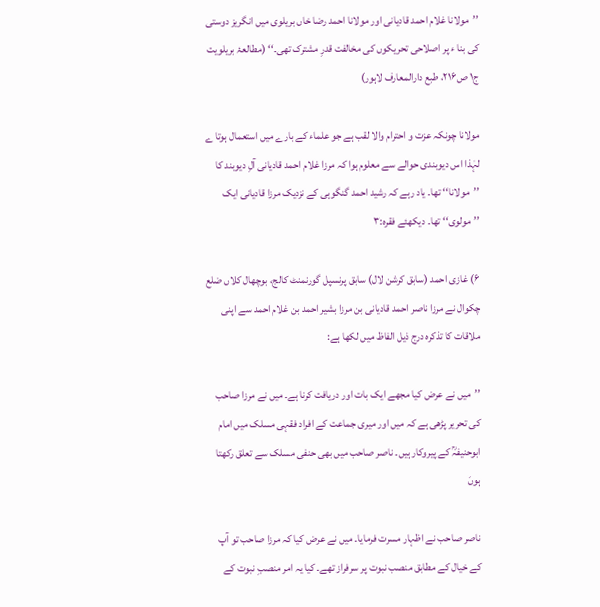’’مولانا غلام احمد قادیانی اور مولانا احمد رضا خاں بریلوی میں انگریز دوستی کی بنا ء پر اصلاحی تحریکوں کی مخالفت قدرِ مشترک تھی۔‘‘ (مطالعۂ بریلویت ج۱ ص۲۱۶، طبع دارالمعارف لاہور)

مولانا چونکہ عزت و احترام والا لقب ہے جو علماء کے بارے میں استعمال ہوتا ے لہٰذا اس دیوبندی حوالے سے معلوم ہوا کہ مرزا غلام احمد قادیانی آلِ دیوبند کا ’’مولانا‘‘ تھا۔ یاد رہے کہ رشید احمد گنگوہی کے نزدیک مرزا قادیانی ایک ’’مولوی‘‘ تھا۔ دیکھئے فقرہ:۳

۶) غازی احمد (سابق کرشن لال) سابق پرنسپل گورنمنٹ کالج، بوچھال کلاں ضلع چکوال نے مرزا ناصر احمد قادیانی بن مرزا بشیر احمد بن غلام احمد سے اپنی ملاقات کا تذکرہ درج ذیل الفاظ میں لکھا ہے:

’’میں نے عرض کیا مجھے ایک بات اور دریافت کرنا ہے۔ میں نے مرزا صاحب کی تحریر پڑھی ہے کہ میں اور میری جماعت کے افراد فقہی مسلک میں امام ابوحنیفہؒ کے پیروکار ہیں۔ ناصر صاحب میں بھی حنفی مسلک سے تعلق رکھتا ہوںَ

ناصر صاحب نے اظہار مسرت فرمایا۔ میں نے عرض کیا کہ مرزا صاحب تو آپ کے خیال کے مطابق منصب نبوت پر سرفراز تھے۔ کیا یہ امر منصبِ نبوت کے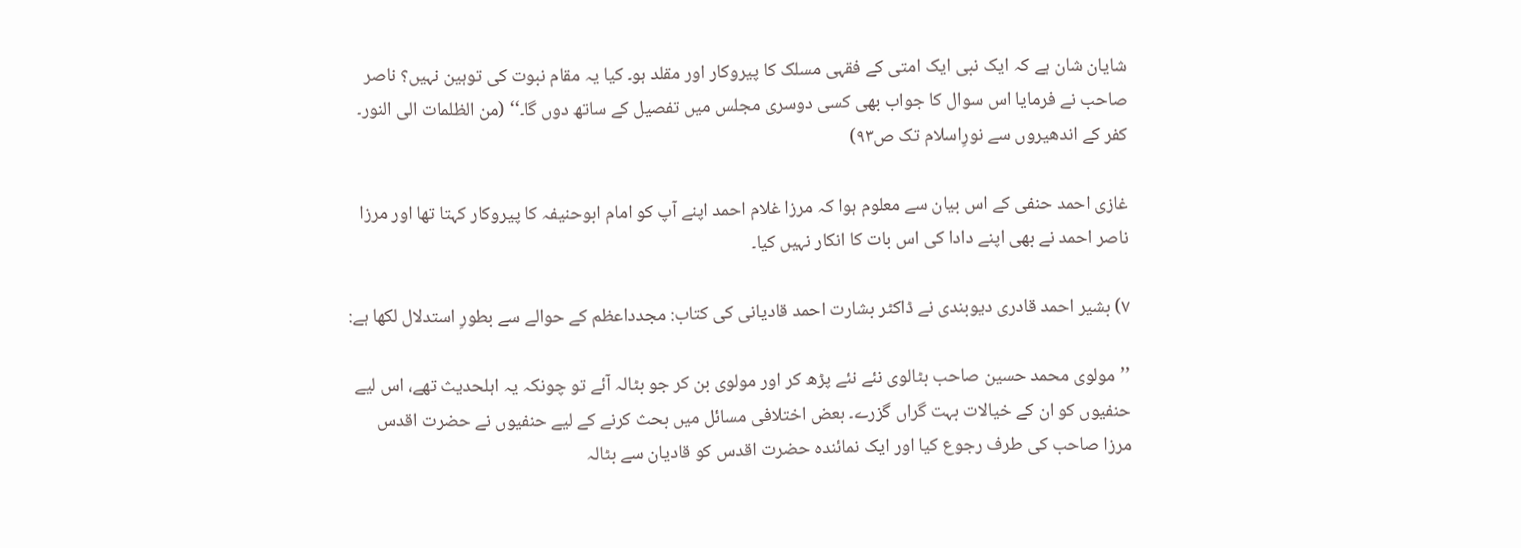شایان شان ہے کہ ایک نبی ایک امتی کے فقہی مسلک کا پیروکار اور مقلد ہو۔ کیا یہ مقام نبوت کی توہین نہیں؟ ناصر صاحب نے فرمایا اس سوال کا جواب بھی کسی دوسری مجلس میں تفصیل کے ساتھ دوں گا۔‘‘ (من الظلمات الی النور۔ کفر کے اندھیروں سے نورِاسلام تک ص۹۳)

غازی احمد حنفی کے اس بیان سے معلوم ہوا کہ مرزا غلام احمد اپنے آپ کو امام ابوحنیفہ کا پیروکار کہتا تھا اور مرزا ناصر احمد نے بھی اپنے دادا کی اس بات کا انکار نہیں کیا۔

۷) بشیر احمد قادری دیوبندی نے ڈاکٹر بشارت احمد قادیانی کی کتاب: مجدداعظم کے حوالے سے بطورِ استدلال لکھا ہے:

’’مولوی محمد حسین صاحب بٹالوی نئے نئے پڑھ کر اور مولوی بن کر جو بٹالہ آئے تو چونکہ یہ اہلحدیث تھے، اس لیے حنفیوں کو ان کے خیالات بہت گراں گزرے۔ بعض اختلافی مسائل میں بحث کرنے کے لیے حنفیوں نے حضرت اقدس مرزا صاحب کی طرف رجوع کیا اور ایک نمائندہ حضرت اقدس کو قادیان سے بٹالہ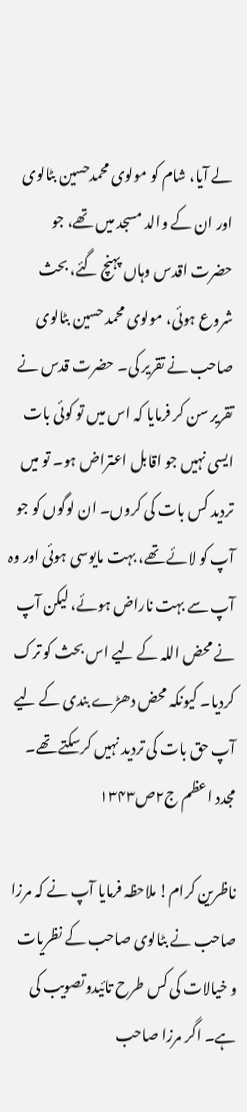لے آیا، شام کو مولوی محمدحسین بٹالوی اور ان کے والد مسجد میں تھے، جو حضرت اقدس وہاں پہنچ گئے، بحث شروع ہوئی، مولوی محمد حسین بٹالوی صاحب نے تقریر کی۔ حضرت قدس نے تقریر سن کر فرمایا کہ اس میں تو کوئی بات ایسی نہیں جو اقابل اعتراض ہو۔ تو میں تردید کس بات کی کروں۔ ان لوگوں کو جو آپ کو لائے تھے، بہت مایوسی ہوئی اور وہ آپ سے بہت ناراض ہوئے، لیکن آپ نے محض اللہ کے لیے اس بحث کو ترک کردیا۔ کیونکہ محض دھڑے بندی کے لیے آپ حق بات کی تردید نہیں کرسکتے تھے۔ مجدد اعظم ج۲ص۱۳۴۳

ناظرین کرام! ملاحظہ فرمایا آپ نے کہ مرزا صاحب نے بٹالوی صاحب کے نظریات و خیالات کی کس طرح تائیدوتصویب کی ہے۔ اگر مرزا صاحب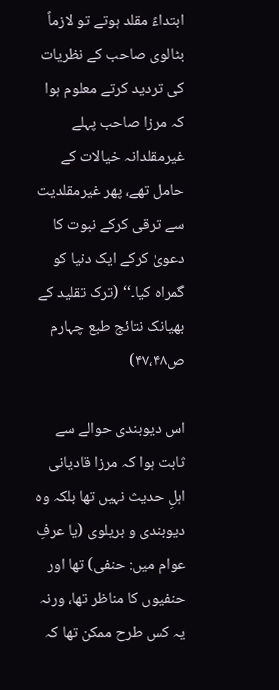ابتداءً مقلد ہوتے تو لازماً بٹالوی صاحب کے نظریات کی تردید کرتے معلوم ہوا کہ مرزا صاحب پہلے غیرمقلدانہ خیالات کے حامل تھے، پھر غیرمقلدیت سے ترقی کرکے نبوت کا دعویٰ کرکے ایک دنیا کو گمراہ کیا۔‘‘ (ترک تقلید کے بھیانک نتائج طبع چہارم ص۴۷،۴۸)

اس دیوبندی حوالے سے ثابت ہوا کہ مرزا قادیانی اہلِ حدیث نہیں تھا بلکہ وہ دیوبندی و بریلوی (یا عرفِ عوام میں: حنفی) تھا اور حنفیوں کا مناظر تھا، ورنہ یہ کس طرح ممکن تھا کہ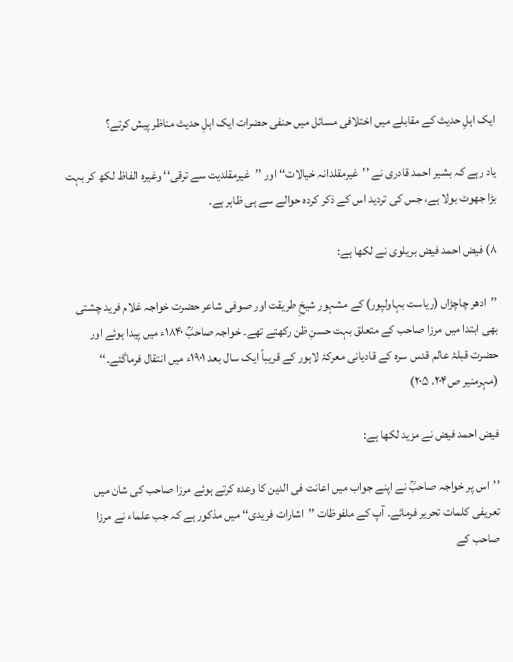ایک اہلِ حدیث کے مقابلے میں اختلافی مسائل میں حنفی حضرات ایک اہلِ حدیث مناظر پیش کرتے؟

یاد رہے کہ بشیر احمد قادری نے ’’غیرمقلدانہ خیالات‘‘ اور ’’غیرمقلدیت سے ترقی‘‘ وغیرہ الفاظ لکھ کر بہت بڑا جھوٹ بولا ہے، جس کی تردید اس کے ذکر کردہ حوالے سے ہی ظاہر ہے۔

۸) فیض احمد فیض بریلوی نے لکھا ہے:

’’ادھر چاچڑاں (ریاست بہاولپور) کے مشہور شیخِ طریقت اور صوفی شاعر حضرت خواجہ غلام فرید چشتی بھی ابتدا میں مرزا صاحب کے متعلق بہت حسنِ ظن رکھتے تھے۔ خواجہ صاحبؒ ۱۸۴۰ء میں پیدا ہوئے اور حضرت قبلۂ عالم قدس سرہ کے قادیانی معرکۂ لاہور کے قریباً ایک سال بعد ۱۹۰۱ء میں انتقال فرماگئے۔‘‘ (مہرمنیر ص۲۰۴، ۲۰۵)

فیض احمد فیض نے مزید لکھا ہے:

’’اس پر خواجہ صاحبؒ نے اپنے جواب میں اعانت فی الدین کا وعدہ کرتے ہوئے مرزا صاحب کی شان میں تعریفی کلمات تحریر فرمائے۔ آپ کے ملفوظات ’’اشارات فریدی‘‘ میں مذکور ہے کہ جب علماء نے مرزا صاحب کے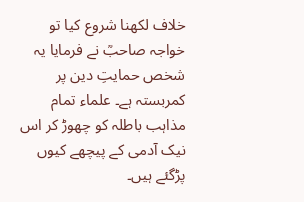خلاف لکھنا شروع کیا تو خواجہ صاحبؒ نے فرمایا یہ شخص حمایتِ دین پر کمربستہ ہے۔ علماء تمام مذاہب باطلہ کو چھوڑ کر اس نیک آدمی کے پیچھے کیوں پڑگئے ہیں۔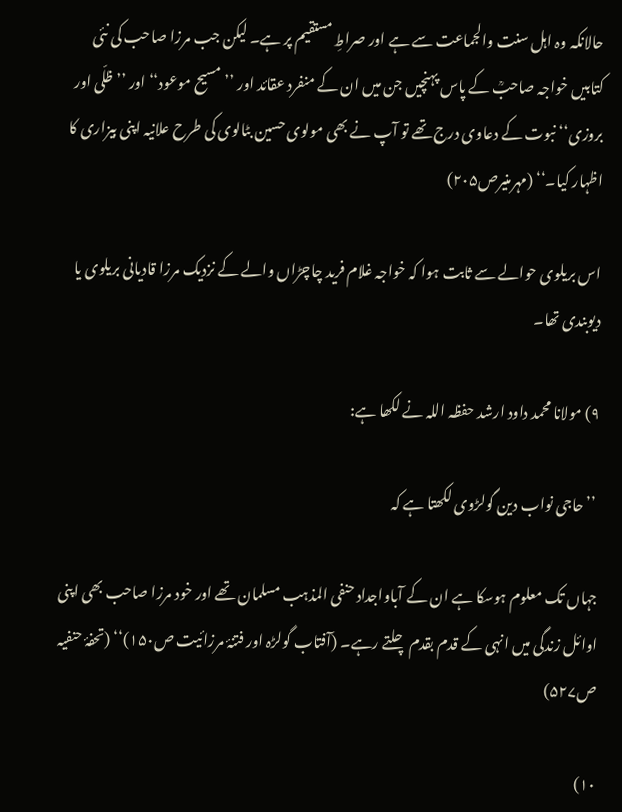حالانکہ وہ اہل سنت والجماعت سے ہے اور صراطِ مستقیم پر ہے۔ لیکن جب مرزا صاحب کی نئی کتابیں خواجہ صاحبؒ کے پاس پہنچیں جن میں ان کے منفرد عقائد اور ’’مسیح موعود‘‘ اور ’’ظلّی اور بروزی‘‘ نبوت کے دعاوی درج تھے تو آپ نے بھی مولوی حسین بٹالوی کی طرح علانیہ اپنی بیزاری کا اظہار کیا۔‘‘ (مہرمنیرص۲۰۵)

اس بریلوی حوالے سے ثابت ہوا کہ خواجہ غلام فرید چاچڑاں والے کے نزدیک مرزا قادیانی بریلوی یا دیوبندی تھا۔

۹) مولانا محمد داود ارشد حفظہ اللہ نے لکھا ہے:

 ’’حاجی نواب دین گولڑوی لکھتا ہے کہ

جہاں تک معلوم ہوسکا ہے ان کے آباواجداد حنفی المذہب مسلمان تھے اور خود مرزا صاحب بھی اپنی اوائل زندگی میں انہی کے قدم بقدم چلتے رہے۔ (آفتاب گولڑہ اور فتنۂ مرزائیت ص۱۵۰)‘‘ (تحفۂ حنفیہ ص۵۲۷)

۱۰)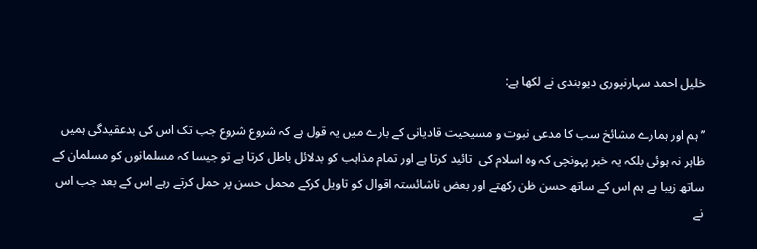خلیل احمد سہارنپوری دیوبندی نے لکھا ہے:

’’ہم اور ہمارے مشائخ سب کا مدعی نبوت و مسیحیت قادیانی کے بارے میں یہ قول ہے کہ شروع شروع جب تک اس کی بدعقیدگی ہمیں ظاہر نہ ہوئی بلکہ یہ خبر پہونچی کہ وہ اسلام کی  تائید کرتا ہے اور تمام مذاہب کو بدلائل باطل کرتا ہے تو جیسا کہ مسلمانوں کو مسلمان کے ساتھ زیبا ہے ہم اس کے ساتھ حسن ظن رکھتے اور بعض ناشائستہ اقوال کو تاویل کرکے محمل حسن پر حمل کرتے رہے اس کے بعد جب اس نے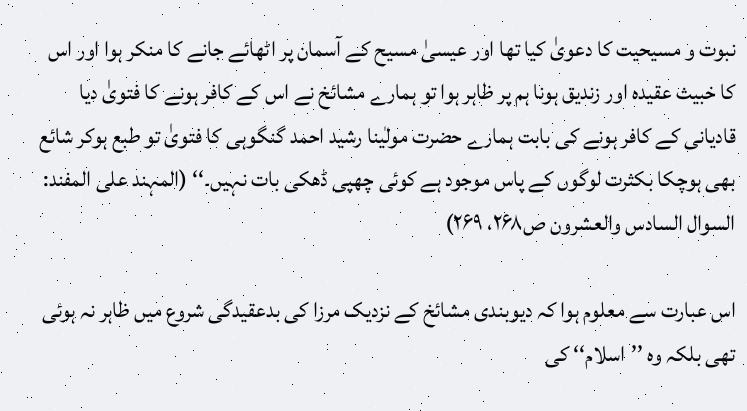نبوت و مسیحیت کا دعویٰ کیا تھا اور عیسیٰ مسیح کے آسمان پر اٹھائے جانے کا منکر ہوا اور اس کا خبیث عقیدہ اور زندیق ہونا ہم پر ظاہر ہوا تو ہمارے مشائخ نے اس کے کافر ہونے کا فتویٰ دیا قادیانی کے کافر ہونے کی بابت ہمارے حضرت مولٰینا رشید احمد گنگوہی کا فتویٰ تو طبع ہوکر شائع بھی ہوچکا بکثرت لوگوں کے پاس موجود ہے کوئی چھپی ڈھکی بات نہیں۔‘‘ (المہند علی المفند: السوال السادس والعشرون ص۲۶۸، ۲۶۹)

اس عبارت سے معلوم ہوا کہ دیوبندی مشائخ کے نزدیک مرزا کی بدعقیدگی شروع میں ظاہر نہ ہوئی تھی بلکہ وہ ’’اسلام‘‘ کی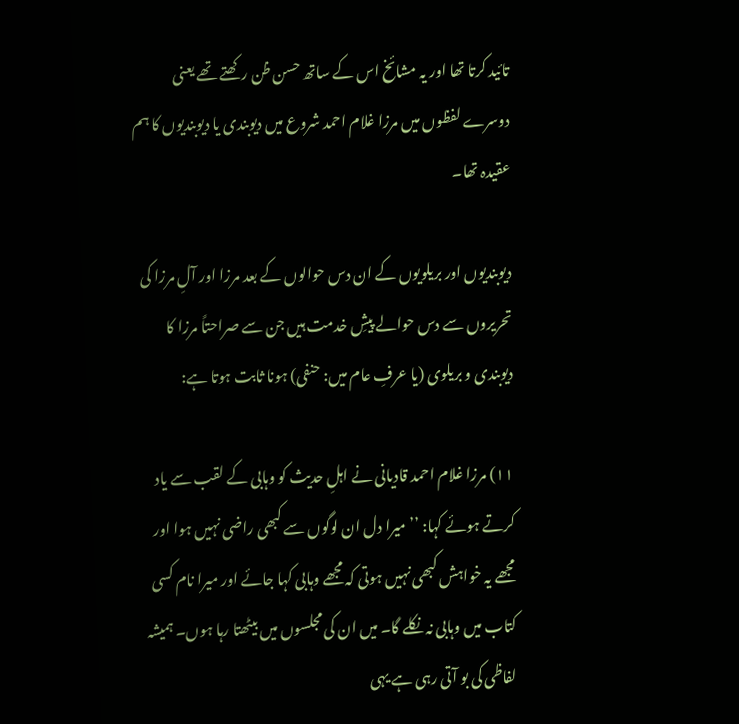تائید کرتا تھا اور یہ مشائخ اس کے ساتھ حسن ظن رکھتے تھے یعنی دوسرے لفظوں میں مرزا غلام احمد شروع میں دیوبندی یا دیوبندیوں کا ہم عقیدہ تھا۔

دیوبندیوں اور بریلویوں کے ان دس حوالوں کے بعد مرزا اور آلِ مرزا کی تحریروں سے دس حوالے پیشِ خدمت ہیں جن سے صراحتاً مرزا کا دیوبندی و بریلوی (یا عرفِ عام میں: حنفی) ہونا ثابت ہوتا ہے:

۱۱) مرزا غلام احمد قادیانی نے اہلِ حدیث کو وہابی کے لقب سے یاد کرتے ہوئے کہا: ’’میرا دل ان لوگوں سے کبھی راضی نہیں ہوا اور مجھے یہ خواہش کبھی نہیں ہوتی کہ مجھے وہابی کہا جائے اور میرا نام کسی کتاب میں وہابی نہ نکلے گا۔ میں ان کی مجلسوں میں بیٹھتا رہا ہوں۔ ہمیشہ لفاظی کی بو آتی رہی ہے یہی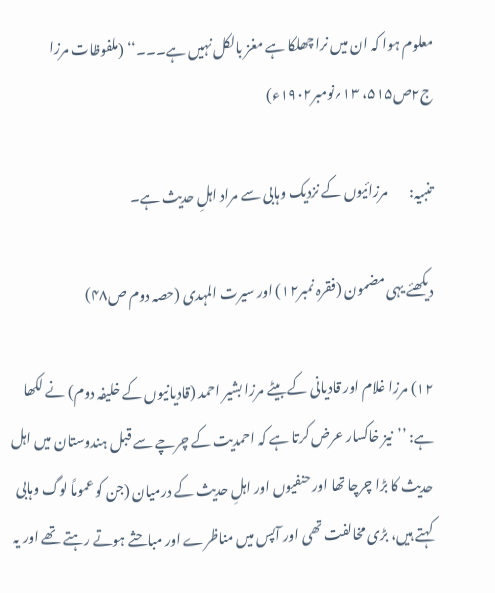معلوم ہوا کہ ان میں نرا چھلکا ہے مغز بالکل نہیں ہے۔۔۔‘‘ (ملفوظات مرزا ج۲ص۵۱۵، ۱۳؍نومبر۱۹۰۲ء)

تنبیہ:        مرزائیوں کے نزدیک وہابی سے مراد اہلِ حدیث ہے۔

دیکھئے یہی مضمون (فقرہ نمبر۱۲) اور سیرت المہدی (حصہ دوم ص۴۸)

۱۲) مرزا غلام اور قادیانی کے بیٹے مرزا بشیر احمد (قادیانیوں کے خلیفہ دوم) نے لکھا ہے: ’’نیز خاکسار عرض کرتا ہے کہ احمدیت کے چرچے سے قبل ہندوستان میں اہل حدیث کا بڑا چرچا تھا اور حنفیوں اور اہلِ حدیث کے درمیان (جن کو عموماً لوگ وہابی کہتے ہیں، بڑی مخالفت تھی اور آپس میں مناظرے اور مباحثے ہوتے رہتے تھے اور یہ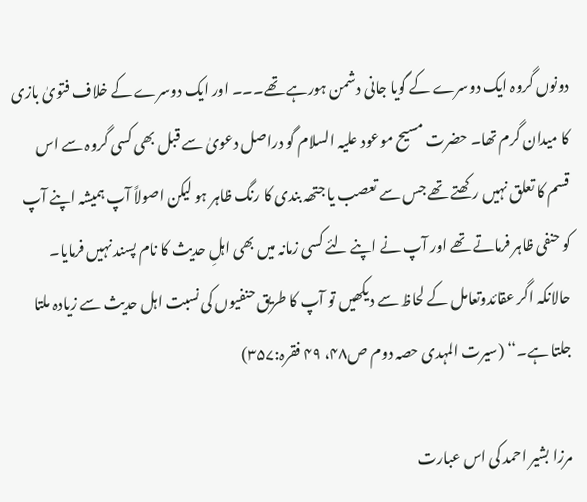دونوں گروہ ایک دوسرے کے گویا جانی دشمن ہورہے تھے۔۔۔ اور ایک دوسرے کے خلاف فتویٰ بازی کا میدان گرم تھا۔ حضرت مسیح موعود علیہ السلام گو دراصل دعویٰ سے قبل بھی کسی گروہ سے اس قسم کا تعلق نہیں رکھتے تھے جس سے تعصب یا جتھہ بندی کا رنگ ظاہر ہو لیکن اصولاً آپ ہمیشہ اپنے آپ کو حنفی ظاہر فرماتے تھے اور آپ نے اپنے لئے کسی زمانہ میں بھی اہلِ حدیث کا نام پسند نہیں فرمایا۔ حالانکہ اگر عقائدوتعامل کے لحاظ سے دیکھیں تو آپ کا طریق حنفیوں کی نسبت اہل حدیث سے زیادہ ملتا جلتا ہے۔‘‘ (سیرت المہدی حصہ دوم ص۴۸، ۴۹ فقرہ:۳۵۷)

مرزا بشیر احمد کی اس عبارت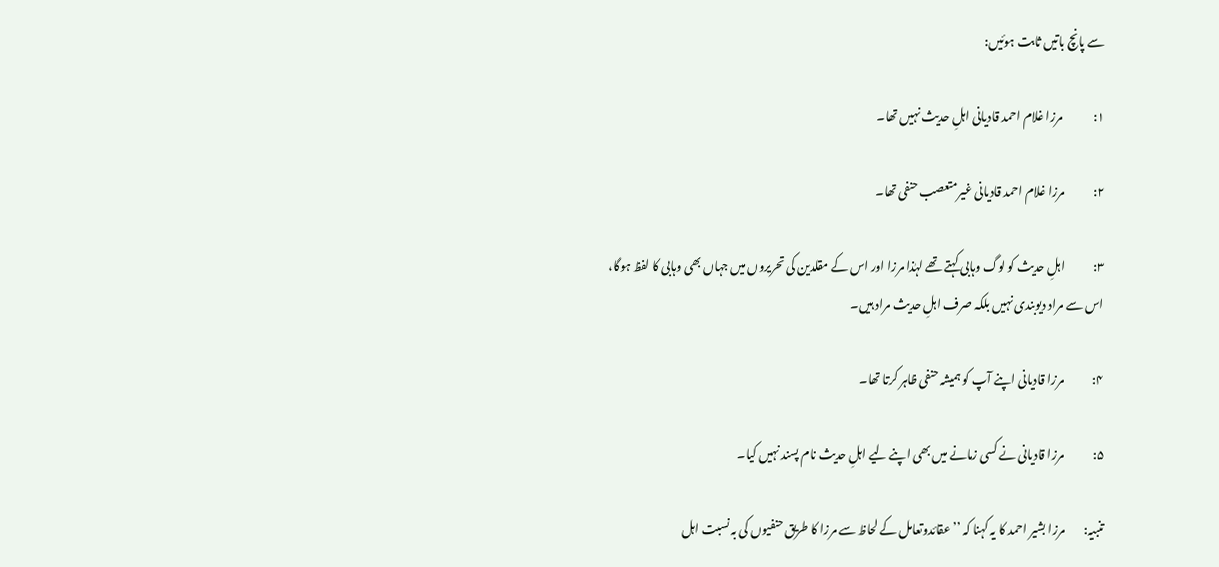سے پانچ باتیں ثابت ہوئیں:

۱:             مرزا غلام احمد قادیانی اہلِ حدیث نہیں تھا۔

۲:            مرزا غلام احمد قادیانی غیرمتعصب حنفی تھا۔

۳:            اہلِ حدیث کو لوگ وہابی کہتے تھے لہٰذا مرزا اور اس کے مقلدین کی تحریروں میں جہاں بھی وہابی کا لفظ ہوگا، اس سے مراد دیوبندی نہیں بلکہ صرف اہلِ حدیث مراد ہیں۔

۴:            مرزا قادیانی اپنے آپ کو ہمیشہ حنفی ظاہر کرتا تھا۔

۵:            مرزا قادیانی نے کسی زمانے میں بھی اپنے لیے اہلِ حدیث نام پسند نہیں کیا۔

تنبیہ:        مرزا بشیر احمد کا یہ کہنا کہ ’’عقائدوتعامل کے لحاظ سے مرزا کا طریق حنفیوں کی بہ نسبت اہل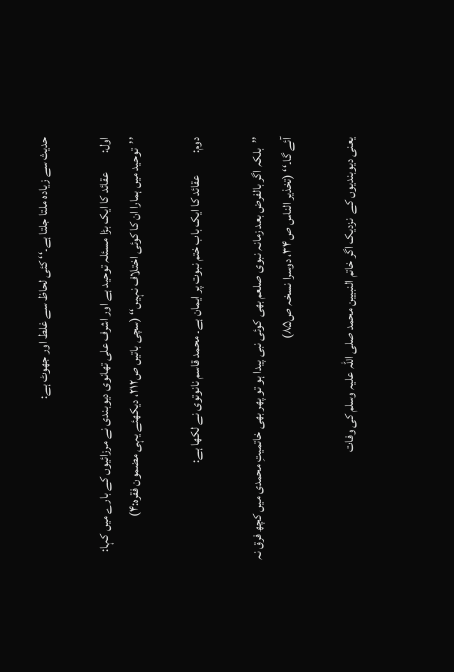حدیث سے زیادہ ملتا جلتا ہے۔‘‘ کئی لحاظ سے غلط اور جھوٹ ہے:

اول:        عقائد کا ایک بڑا مسئلہ توحید ہے اور اشرف علی تھانوی دیوبندی نے مرزائیوں کے بارے میں کہا: ’’توحید میں ہمارا ان کا کوئی اختلاف نہیں‘‘ (سچی باتیں ص۲۱۲، دیکھئے یہی مضمون فقرہ:۴)

دوم:         عقائد کا ایک باب ختم نبوت پر ایمان ہے۔ محمد قاسم نانوتوی نے لکھا ہے:

’’بلکہ اگر بالفرض بعد زمانہ نبوی صلعم بھی کوئی نبی پیدا ہو تو پھر بھی خاتمیتِ محمدی میں کچھ فرق نہ آئے گا۔‘‘ (تخذیر الناس ص۳۴، دوسرا نسخہ ص۸۵)

یعنی دیوبندیوں کے  نزدیک اگر خاتم النبیین محمد صلی اللہ علیہ وسلم کی وفات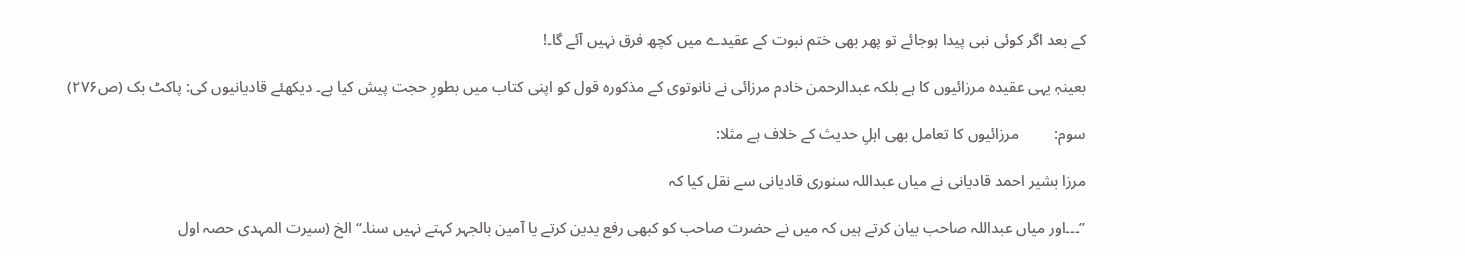کے بعد اگر کوئی نبی پیدا ہوجائے تو پھر بھی ختم نبوت کے عقیدے میں کچھ فرق نہیں آئے گا۔!

بعینہٖ یہی عقیدہ مرزائیوں کا ہے بلکہ عبدالرحمن خادم مرزائی نے نانوتوی کے مذکورہ قول کو اپنی کتاب میں بطورِ حجت پیش کیا ہے۔ دیکھئے قادیانیوں کی: پاکٹ بک (ص۲۷۶)

سوم:         مرزائیوں کا تعامل بھی اہلِ حدیث کے خلاف ہے مثلا:

مرزا بشیر احمد قادیانی نے میاں عبداللہ سنوری قادیانی سے نقل کیا کہ

’’۔۔۔اور میاں عبداللہ صاحب بیان کرتے ہیں کہ میں نے حضرت صاحب کو کبھی رفع یدین کرتے یا آمین بالجہر کہتے نہیں سنا۔‘‘ الخ (سیرت المہدی حصہ اول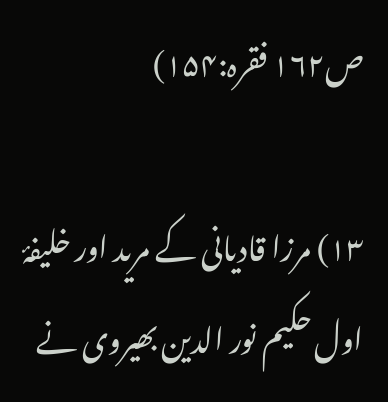ص۱۶۲ فقرہ:۱۵۴)

۱۳) مرزا قادیانی کے مرید اور خلیفۂ اول حکیم نور الدین بھیروی نے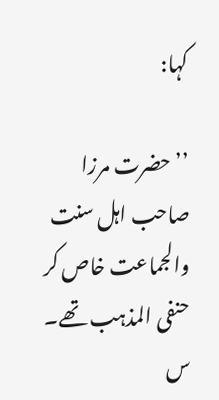کہا:

’’حضرت مرزا صاحب اہل سنت والجماعت خاص کر حنفی المذہب تھے۔ س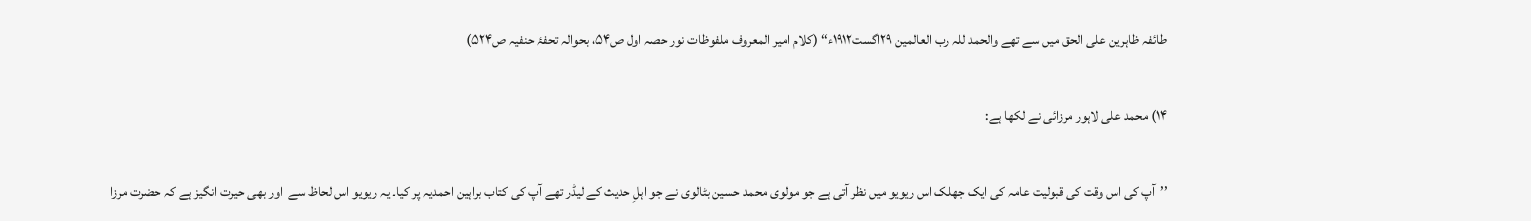طائفہ ظاہرین علی الحق میں سے تھے والحمد للہ رب العالمین ۲۹اگست۱۹۱۲ء‘‘ (کلام امیر المعروف ملفوظات نور حصہ اول ص۵۴، بحوالہ تحفۂ حنفیہ ص۵۲۴)

۱۴) محمد علی لاہور مرزائی نے لکھا ہے:

’’آپ کی اس وقت کی قبولیت عامہ کی ایک جھلک اس ریویو میں نظر آتی ہے جو مولوی محمد حسین بٹالوی نے جو اہلِ حدیث کے لیڈر تھے آپ کی کتاب براہین احمدیہ پر کیا۔ یہ ریویو اس لحاظ سے  اور بھی حیرت انگیز ہے کہ حضرت مرزا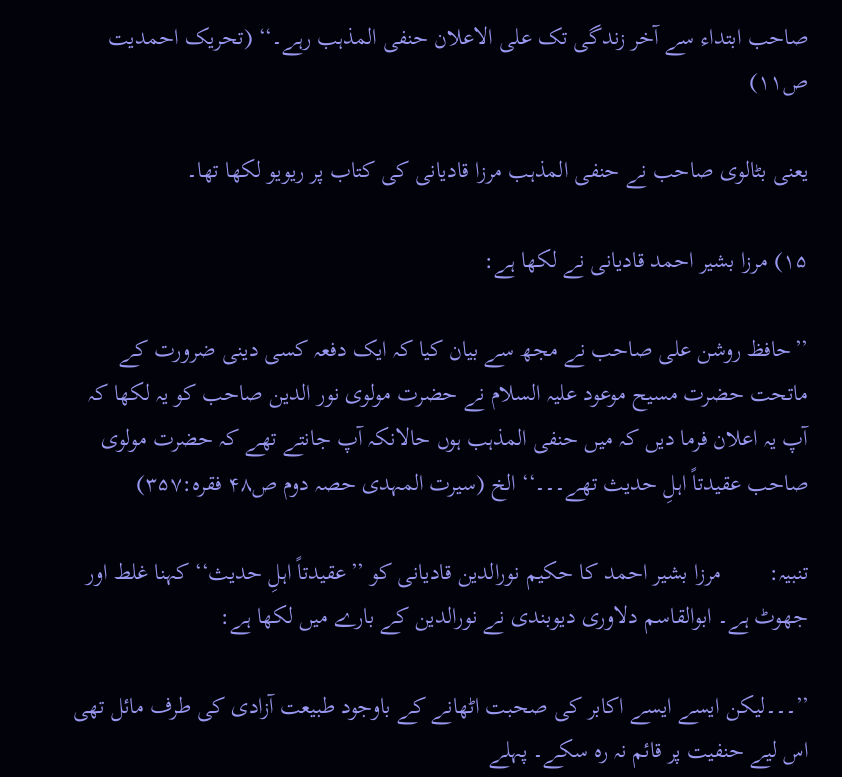صاحب ابتداء سے آخر زندگی تک علی الاعلان حنفی المذہب رہے۔‘‘ (تحریک احمدیت ص۱۱)

یعنی بٹالوی صاحب نے حنفی المذہب مرزا قادیانی کی کتاب پر ریویو لکھا تھا۔

۱۵) مرزا بشیر احمد قادیانی نے لکھا ہے:

’’حافظ روشن علی صاحب نے مجھ سے بیان کیا کہ ایک دفعہ کسی دینی ضرورت کے ماتحت حضرت مسیح موعود علیہ السلام نے حضرت مولوی نور الدین صاحب کو یہ لکھا کہ آپ یہ اعلان فرما دیں کہ میں حنفی المذہب ہوں حالانکہ آپ جانتے تھے کہ حضرت مولوی صاحب عقیدتاً اہلِ حدیث تھے۔۔۔‘‘ الخ (سیرت المہدی حصہ دوم ص۴۸ فقرہ:۳۵۷)

تنبیہ:        مرزا بشیر احمد کا حکیم نورالدین قادیانی کو ’’عقیدتاً اہلِ حدیث‘‘ کہنا غلط اور جھوٹ ہے۔ ابوالقاسم دلاوری دیوبندی نے نورالدین کے بارے میں لکھا ہے:

’’۔۔۔لیکن ایسے ایسے اکابر کی صحبت اٹھانے کے باوجود طبیعت آزادی کی طرف مائل تھی اس لیے حنفیت پر قائم نہ رہ سکے۔ پہلے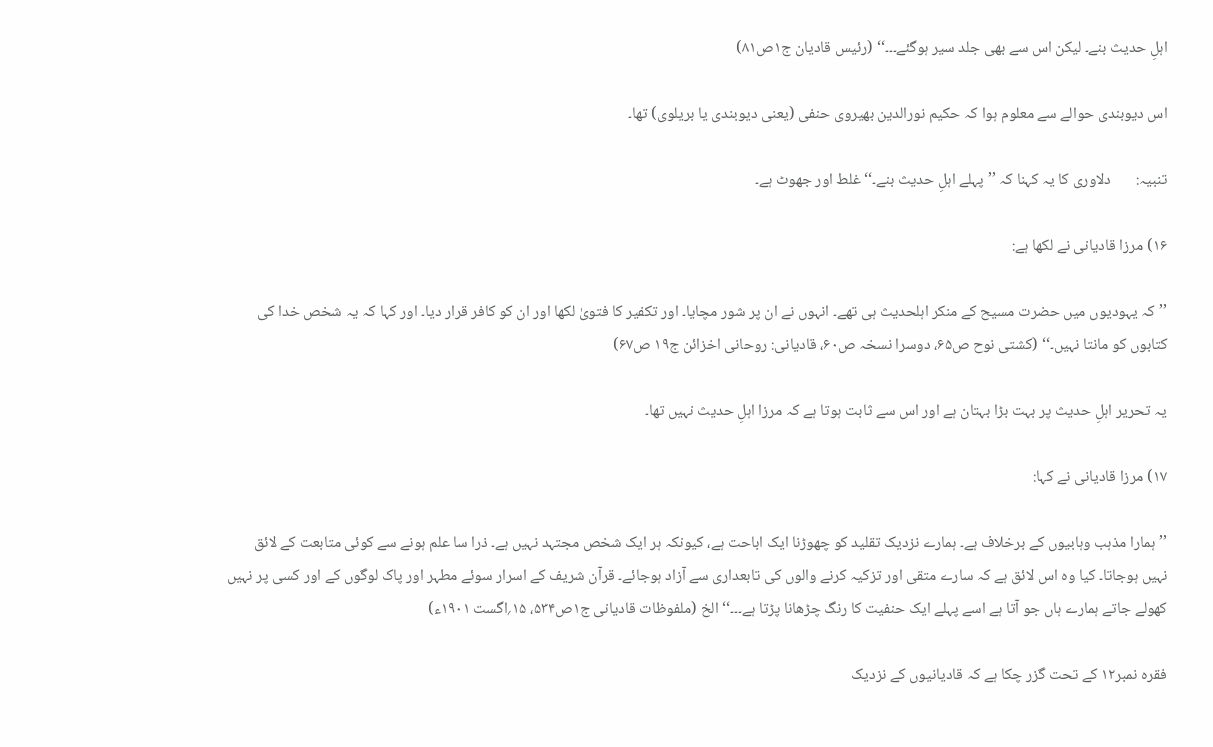اہلِ حدیث بنے۔ لیکن اس سے بھی جلد سیر ہوگئے۔۔۔‘‘ (رئیس قادیان ج۱ص۸۱)

اس دیوبندی حوالے سے معلوم ہوا کہ حکیم نورالدین بھیروی حنفی (یعنی دیوبندی یا بریلوی) تھا۔

تنبیہ:       دلاوری کا یہ کہنا کہ ’’پہلے اہلِ حدیث بنے۔‘‘ غلط اور جھوٹ ہے۔

۱۶) مرزا قادیانی نے لکھا ہے:

’’کہ یہودیوں میں حضرت مسیح کے منکر اہلحدیث ہی تھے۔ انہوں نے ان پر شور مچایا۔ اور تکفیر کا فتویٰ لکھا اور ان کو کافر قرار دیا۔ اور کہا کہ یہ شخص خدا کی کتابوں کو مانتا نہیں۔‘‘ (کشتی نوح ص۶۵، دوسرا نسخہ ص۶۰، قادیانی: روحانی اخزائن ج۱۹ ص۶۷)

یہ تحریر اہلِ حدیث پر بہت بڑا بہتان ہے اور اس سے ثابت ہوتا ہے کہ مرزا اہلِ حدیث نہیں تھا۔

۱۷) مرزا قادیانی نے کہا:

’’ہمارا مذہب وہابیوں کے برخلاف ہے۔ ہمارے نزدیک تقلید کو چھوڑنا ایک اباحت ہے، کیونکہ ہر ایک شخص مجتہد نہیں ہے۔ ذرا سا علم ہونے سے کوئی متابعت کے لائق نہیں ہوجاتا۔ کیا وہ اس لائق ہے کہ سارے متقی اور تزکیہ کرنے والوں کی تابعداری سے آزاد ہوجائے۔ قرآن شریف کے اسرار سوئے مطہر اور پاک لوگوں کے اور کسی پر نہیں کھولے جاتے ہمارے ہاں جو آتا ہے اسے پہلے ایک حنفیت کا رنگ چڑھانا پڑتا ہے۔۔۔‘‘ الخ (ملفوظات قادیانی ج۱ص۵۳۴، ۱۵؍اگست ۱۹۰۱ء)

فقرہ نمبر۱۲ کے تحت گزر چکا ہے کہ قادیانیوں کے نزدیک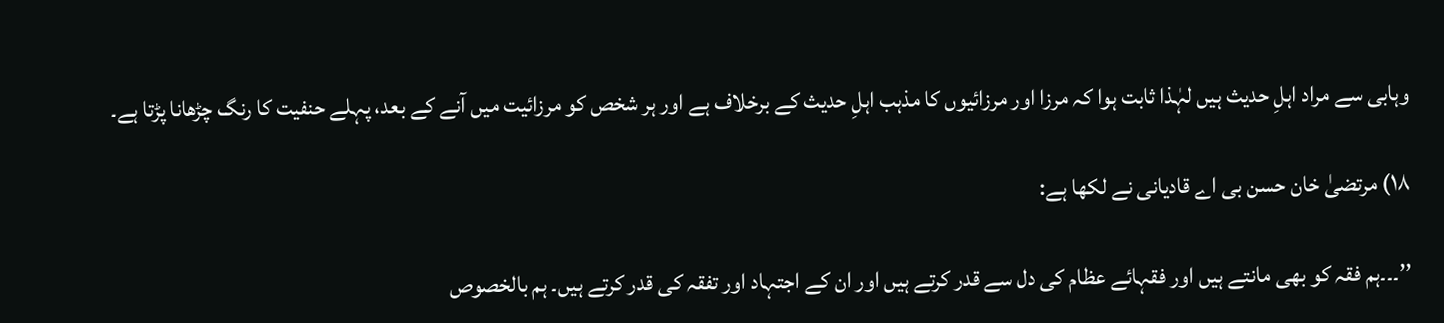وہابی سے مراد اہلِ حدیث ہیں لہٰذا ثابت ہوا کہ مرزا اور مرزائیوں کا مذہب اہلِ حدیث کے برخلاف ہے اور ہر شخص کو مرزائیت میں آنے کے بعد، پہلے حنفیت کا رنگ چڑھانا پڑتا ہے۔

۱۸) مرتضیٰ خان حسن بی اے قادیانی نے لکھا ہے:

’’۔۔۔ہم فقہ کو بھی مانتے ہیں اور فقہائے عظام کی دل سے قدر کرتے ہیں اور ان کے اجتہاد اور تفقہ کی قدر کرتے ہیں۔ ہم بالخصوص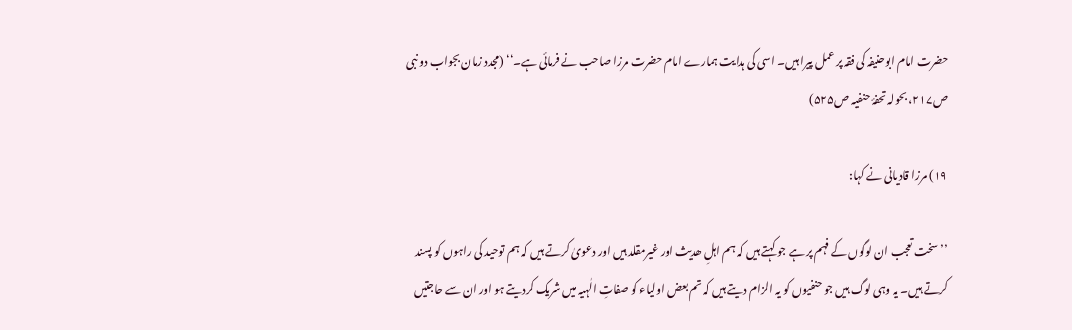حضرت امام ابوحنیفہ کی فقہ پر عمل پیرا ہیں۔ اسی کی ہدایت ہمارے امام حضرت مرزا صاحب نے فرمائی ہے۔‘‘ (مجدد زمان بجواب دو نبی ص۲۱۷، بحولہ تحفۂ حنفیہ ص۵۲۵)

۱۹) مرزا قادیانی نے کہا:

’’سخت تعجب ان لوگوں کے فہم پر ہے جو کہتے ہیں کہ ہم اہلِ ھدیث اور غیرمقلد ہیں اور دعویٰ کرتے ہیں کہ ہم توحید کی راہوں کو پسند کرتے ہیں۔ یہ وہی لوگ ہیں جو حنفیوں کو یہ الزام دیتے ہیں کہ تم بعض اولیاء کو صفاتِ الٰہیہ میں شریک کردیتے ہو اور ان سے حاجتیں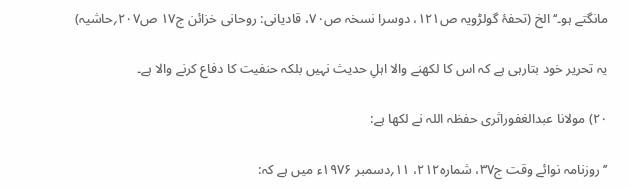مانگتے ہو۔‘‘ الخ (تحفۂ گولڑویہ ص۱۲۱، دوسرا نسخہ ص۷۰، قادیانی: روحانی خزائن ج۱۷ ص۲۰۷؍حاشیہ)

یہ تحریر خود بتارہی ہے کہ اس کا لکھنے والا اہلِ حدیث نہیں بلکہ حنفیت کا دفاع کرنے والا ہے۔

۲۰) مولانا عبدالغفوراثری حفظہ اللہ نے لکھا ہے:

’’روزنامہ نوائے وقت ج۳۷، شمارہ۲۱۲، ۱۱؍دسمبر ۱۹۷۶ء میں ہے کہ: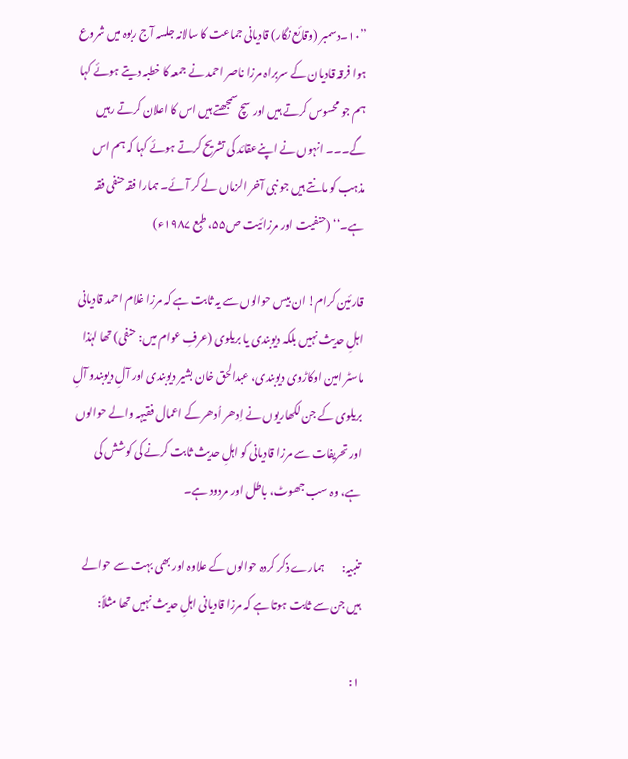’’۱۰۔دسمبر (وقائع نگار) قادیانی جماعت کا سالانہ جلسہ آج ربوہ میں شروع ہوا فرقہ قادیان کے سربراہ مرزا ناصر احمد نے جمعہ کا خطبہ دیتے ہوئے کہا ہم جو محسوس کرتے ہیں اور سچ سمجھتے ہیں اس کا اعلان کرتے رہیں گے۔۔۔ انہوں نے اپنےعقائد کی تشریح کرتے ہوئے کہا کہ ہم اس مذہب کو مانتے ہیں جو نبی آخر الزماں لے کر آئے۔ ہمارا فقہ حنفی فقہ ہے۔‘‘ (حنفیت اور مرزائیت ص۵۵، طبع ۱۹۸۷ء)

قارئین کرام! ان بیس حوالوں سے یہ ثابت ہے کہ مرزا غلام احمد قادیانی اہلِ حدیث نہیں بلکہ دیوبندی یا بریلوی (عرفِ عوام میں: حنفی) تھا لہٰذا ماسٹر امین اوکاڑوی دیوبندی، عبدالحق خان بشیر دیوبندی اور آلِ دیوبندو آلِ بریلوی کے جن لکھاریوں نے اِدھر اُدھر کے اعمال فقیہہ والے حوالوں اور تحریفات سے مرزا قادیانی کو اہلِ حدیث ثابت کرنے کی کوشش کی ہے، وہ سب جھوٹ، باطل اور مردود ہے۔

تنبیہ:        ہمارے ذکر کردہ حوالوں کے علاوہ اور بھی بہت سے حوالے ہیں جن سے ثابت ہوتا ہے کہ مرزا قادیانی اہلِ حدیث نہیں تھا مثلاً:

۱: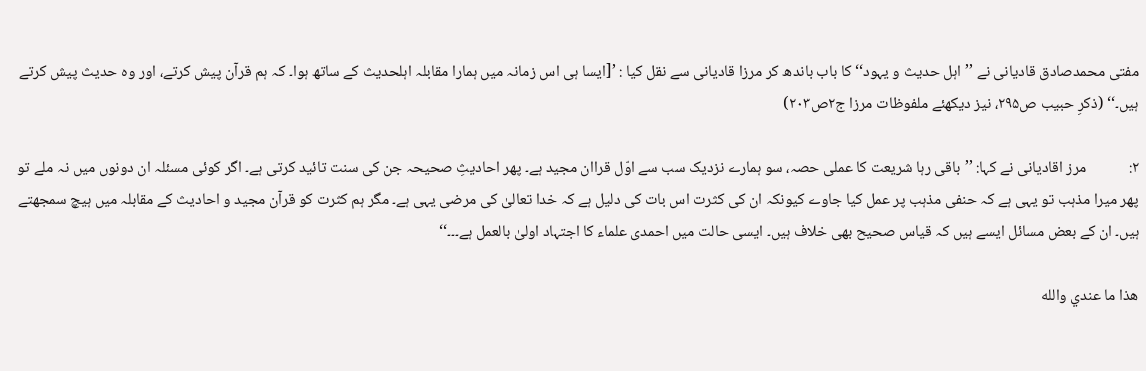مفتی محمدصادق قادیانی نے ’’اہل حدیث و یہود‘‘ کا باب باندھ کر مرزا قادیانی سے نقل کیا : ’[ایسا ہی اس زمانہ میں ہمارا مقابلہ اہلحدیث کے ساتھ ہوا۔ کہ ہم قرآن پیش کرتے، اور وہ حدیث پیش کرتے ہیں۔‘‘ (ذکرِ حبیب ص۲۹۵، نیز دیکھئے ملفوظات مرزا ج۲ص۲۰۳)

۲:            مرز اقادیانی نے کہا: ’’باقی رہا شریعت کا عملی حصہ، سو ہمارے نزدیک سب سے اوّل قراان مجید ہے۔ پھر احادیثِ صحیحہ جن کی سنت تائید کرتی ہے۔ اگر کوئی مسئلہ ان دونوں میں نہ ملے تو پھر میرا مذہب تو یہی ہے کہ حنفی مذہب پر عمل کیا جاوے کیونکہ ان کی کثرت اس بات کی دلیل ہے کہ خدا تعالیٰ کی مرضی یہی ہے۔ مگر ہم کثرت کو قرآن مجید و احادیث کے مقابلہ میں ہیچ سمجھتے ہیں۔ ان کے بعض مسائل ایسے ہیں کہ قیاس صحیح بھی خلاف ہیں۔ ایسی حالت میں احمدی علماء کا اجتہاد اولیٰ بالعمل ہے۔۔۔‘‘

ھذا ما عندي والله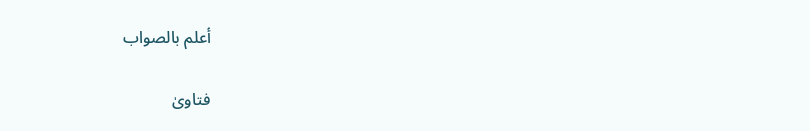أعلم بالصواب

فتاویٰ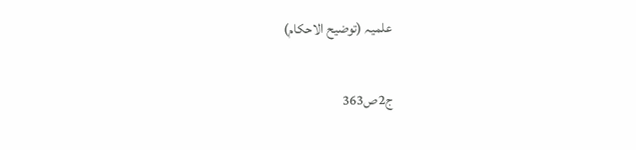علمیہ (توضیح الاحکام)

ج2ص363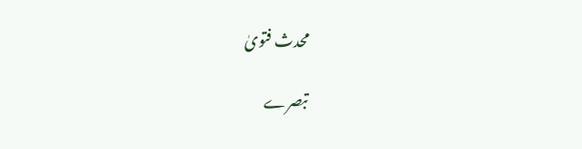محدث فتویٰ

تبصرے